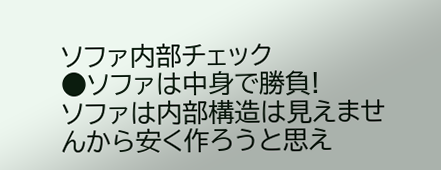ソファ内部チェック
●ソファは中身で勝負!
ソファは内部構造は見えませんから安く作ろうと思え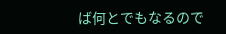ば何とでもなるので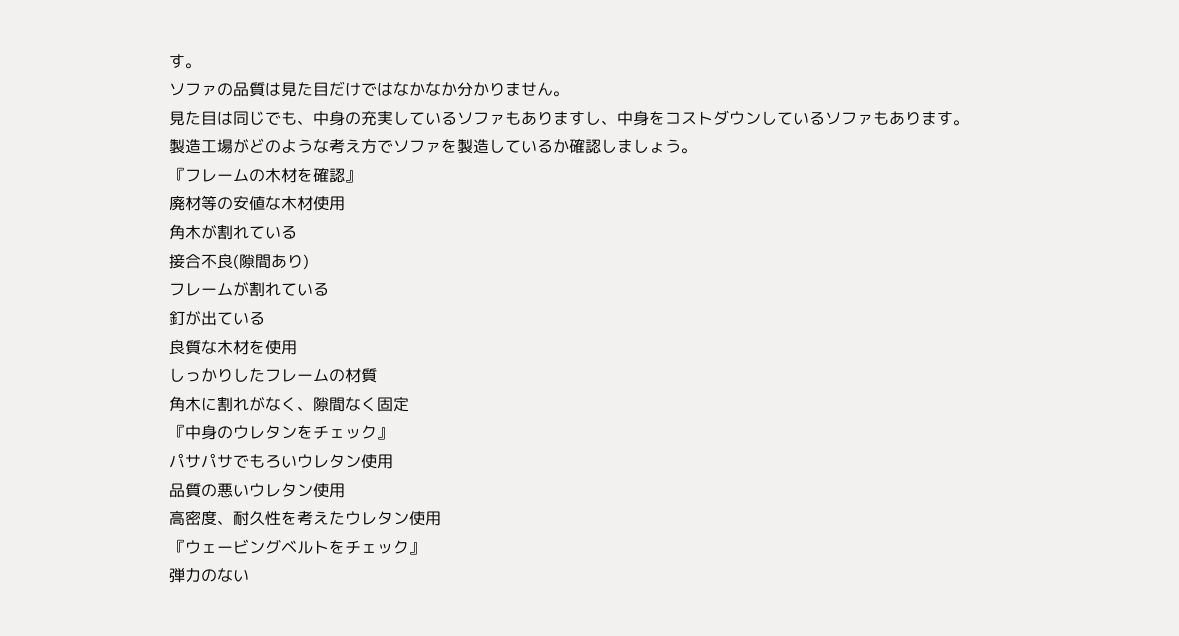す。
ソファの品質は見た目だけではなかなか分かりません。
見た目は同じでも、中身の充実しているソファもありますし、中身をコストダウンしているソファもあります。
製造工場がどのような考え方でソファを製造しているか確認しましょう。
『フレームの木材を確認』
廃材等の安値な木材使用
角木が割れている
接合不良(隙間あり)
フレームが割れている
釘が出ている
良質な木材を使用
しっかりしたフレームの材質
角木に割れがなく、隙間なく固定
『中身のウレタンをチェック』
パサパサでもろいウレタン使用
品質の悪いウレタン使用
高密度、耐久性を考えたウレタン使用
『ウェービングベルトをチェック』
弾力のない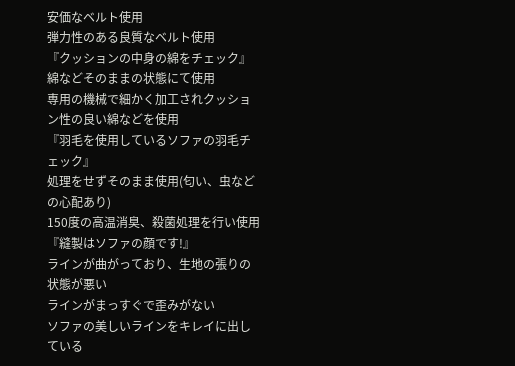安価なベルト使用
弾力性のある良質なベルト使用
『クッションの中身の綿をチェック』
綿などそのままの状態にて使用
専用の機械で細かく加工されクッション性の良い綿などを使用
『羽毛を使用しているソファの羽毛チェック』
処理をせずそのまま使用(匂い、虫などの心配あり)
150度の高温消臭、殺菌処理を行い使用
『縫製はソファの顔です!』
ラインが曲がっており、生地の張りの状態が悪い
ラインがまっすぐで歪みがない
ソファの美しいラインをキレイに出している